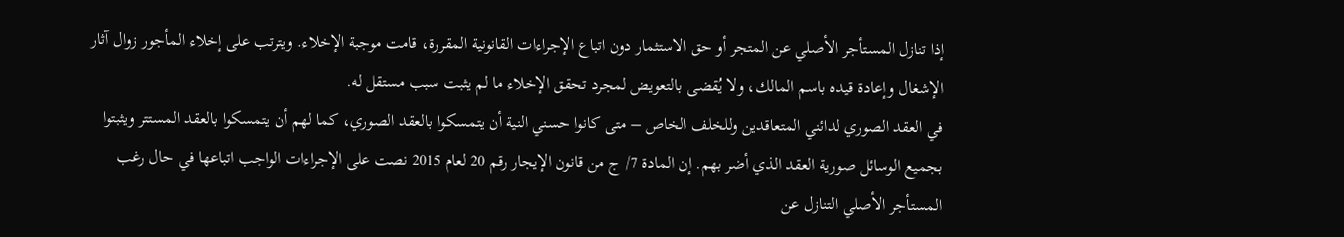إذا تنازل المستأجر الأصلي عن المتجر أو حق الاستثمار دون اتباع الإجراءات القانونية المقررة، قامت موجبة الإخلاء. ويترتب على إخلاء المأجور زوال آثار الإشغال وإعادة قيده باسم المالك، ولا يُقضى بالتعويض لمجرد تحقق الإخلاء ما لم يثبت سبب مستقل له.
في العقد الصوري لدائني المتعاقدين وللخلف الخاص – متى كانوا حسني النية أن يتمسكوا بالعقد الصوري، كما لهم أن يتمسكوا بالعقد المستتر ويثبتوا بجميع الوسائل صورية العقد الذي أضر بهم. إن المادة 7/ ج من قانون الإيجار رقم 20 لعام 2015 نصت على الإجراءات الواجب اتباعها في حال رغب المستأجر الأصلي التنازل عن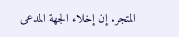المتجر. إن إخلاء الجهة المدعى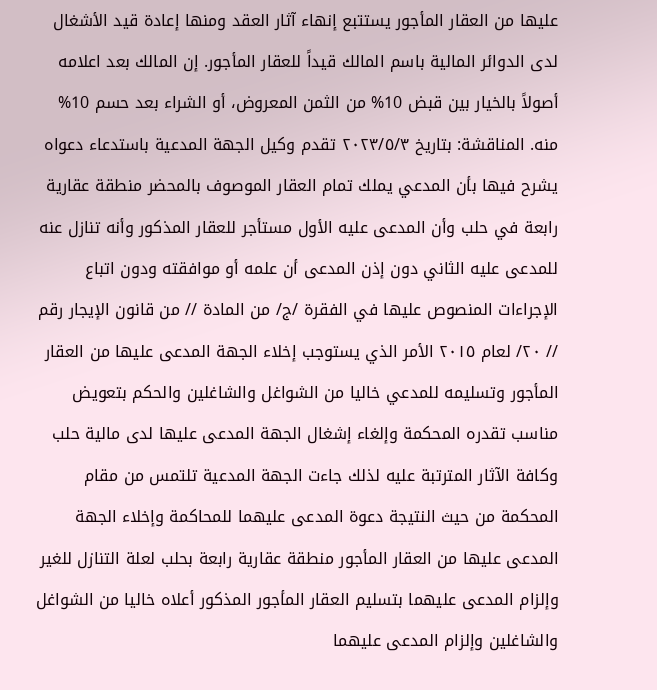عليها من العقار المأجور يستتبع إنهاء آثار العقد ومنها إعادة قيد الأشغال لدى الدوائر المالية باسم المالك قيداً للعقار المأجور. إن المالك بعد اعلامه أصولاً بالخيار بين قبض 10% من الثمن المعروض، أو الشراء بعد حسم 10% منه. المناقشة: بتاريخ ٢٠٢٣/٥/٣ تقدم وكيل الجهة المدعية باستدعاء دعواه يشرح فيها بأن المدعي يملك تمام العقار الموصوف بالمحضر منطقة عقارية رابعة في حلب وأن المدعى عليه الأول مستأجر للعقار المذكور وأنه تنازل عنه للمدعى عليه الثاني دون إذن المدعى أن علمه أو موافقته ودون اتباع الإجراءات المنصوص عليها في الفقرة /ج/ من المادة // من قانون الإيجار رقم // ۲۰/ لعام ٢٠١٥ الأمر الذي يستوجب إخلاء الجهة المدعى عليها من العقار المأجور وتسليمه للمدعي خاليا من الشواغل والشاغلين والحكم بتعويض مناسب تقدره المحكمة وإلغاء إشغال الجهة المدعى عليها لدى مالية حلب وكافة الآثار المترتبة عليه لذلك جاءت الجهة المدعية تلتمس من مقام المحكمة من حيث النتيجة دعوة المدعى عليهما للمحاكمة وإخلاء الجهة المدعى عليها من العقار المأجور منطقة عقارية رابعة بحلب لعلة التنازل للغير وإلزام المدعى عليهما بتسليم العقار المأجور المذكور أعلاه خاليا من الشواغل والشاغلين وإلزام المدعى عليهما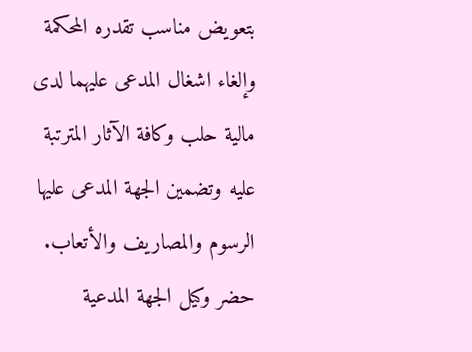بتعويض مناسب تقدره المحكمة وإلغاء اشغال المدعى عليهما لدى مالية حلب وكافة الآثار المترتبة عليه وتضمين الجهة المدعى عليها الرسوم والمصاريف والأتعاب. حضر وكيل الجهة المدعية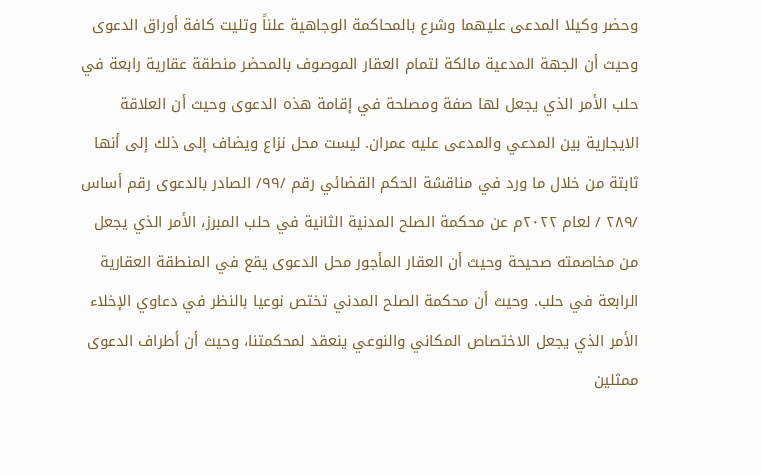وحضر وكيلا المدعى عليهما وشرع بالمحاكمة الوجاهية علناً وتليت كافة أوراق الدعوى وحيث أن الجهة المدعية مالكة لتمام العقار الموصوف بالمحضر منطقة عقارية رابعة في حلب الأمر الذي يجعل لها صفة ومصلحة في إقامة هذه الدعوى وحيث أن العلاقة الايجارية بين المدعي والمدعى عليه عمران. ليست محل نزاع ويضاف إلى ذلك إلى أنها ثابتة من خلال ما ورد في مناقشة الحكم القضائي رقم /٩٩/ الصادر بالدعوى رقم أساس /۲۸۹ / لعام ۲۰۲۲م عن محكمة الصلح المدنية الثانية في حلب المبرز، الأمر الذي يجعل من مخاصمته صحيحة وحيث أن العقار المأجور محل الدعوى يقع في المنطقة العقارية الرابعة في حلب. وحيث أن محكمة الصلح المدني تختص نوعيا بالنظر في دعاوي الإخلاء الأمر الذي يجعل الاختصاص المكاني والنوعي ينعقد لمحكمتنا، وحيث أن أطراف الدعوى ممثلين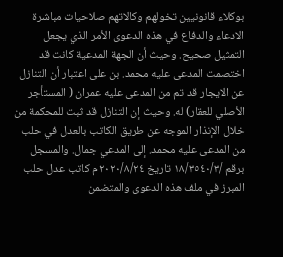بوكلاء قانونيين تخولهم وكالاتهم صلاحيات مباشرة الادعاء والدفاع في هذه الدعوى الأمر الذي يجعل التمثيل صحيح. وحيث أن الجهة المدعية كانت قد اختصمت المدعى عليه محمد. بن على اعتبار أن التنازل عن الايجار قد تم من المدعى عليه عمران ( المستأجر الأصلي للعقار) له. وحيث إن التنازل قد ثبت للمحكمة من خلال الإنذار الموجه عن طريق الكاتب بالعدل في حلب من المدعى عليه محمد. إلى المدعي جمال. والمسجل برقم /١٨/٣٥٤٠/٣ تاريخ ٢٠٢٠/٨/٢٤م كاتب عدل حلب المبرز في ملف هذه الدعوى والمتضمن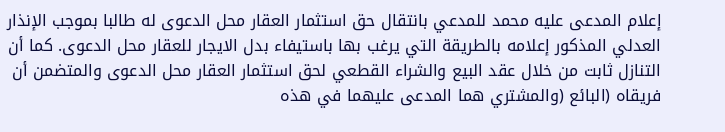إعلام المدعى عليه محمد للمدعي بانتقال حق استثمار العقار محل الدعوى له طالبا بموجب الإنذار العدلي المذكور إعلامه بالطريقة التي يرغب بها باستيفاء بدل الايجار للعقار محل الدعوى. كما أن التنازل ثابت من خلال عقد البيع والشراء القطعي لحق استثمار العقار محل الدعوى والمتضمن أن فريقاه (البائع (والمشتري هما المدعى عليهما في هذه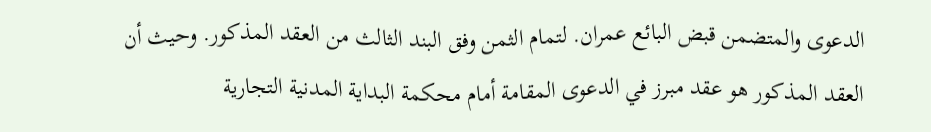الدعوى والمتضمن قبض البائع عمران. لتمام الثمن وفق البند الثالث من العقد المذكور. وحيث أن العقد المذكور هو عقد مبرز في الدعوى المقامة أمام محكمة البداية المدنية التجارية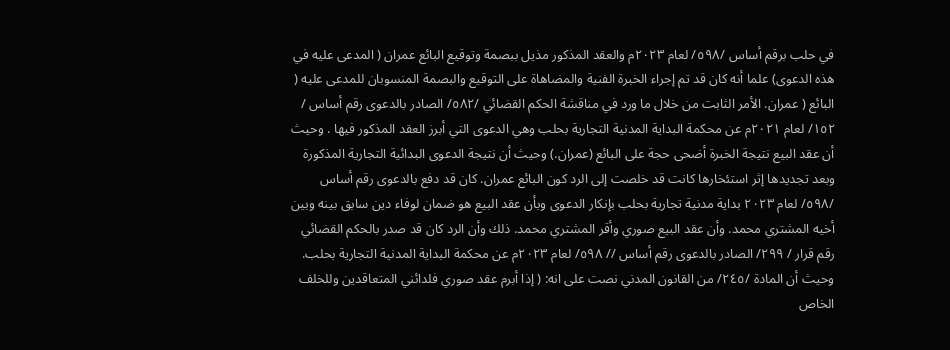في حلب برقم أساس /٥٩٨/ لعام ۲۰۲۳م والعقد المذكور مذيل ببصمة وتوقيع البائع عمران ( المدعى عليه في هذه الدعوى) علما أنه كان قد تم إجراء الخبرة الفنية والمضاهاة على التوقيع والبصمة المنسوبان للمدعى عليه ( البائع ( عمران. الأمر الثابت من خلال ما ورد في مناقشة الحكم القضائي /٥٨٢/ الصادر بالدعوى رقم أساس / ١٥٢/ لعام ٢٠٢١م عن محكمة البداية المدنية التجارية بحلب وهي الدعوى التي أبرز العقد المذكور فيها . وحيث أن عقد البيع نتيجة الخبرة أضحى حجة على البائع (عمران.) وحيث أن نتيجة الدعوى البدائية التجارية المذكورة وبعد تجديدها إثر استئخارها كانت قد خلصت إلى الرد كون البائع عمران. كان قد دفع بالدعوى رقم أساس /٥٩٨/ لعام ۲۰۲۳ بداية مدنية تجارية بحلب بإنكار الدعوى وبأن عقد البيع هو ضمان لوفاء دين سابق بينه وبين أخيه المشتري محمد. وأن عقد البيع صوري وأقر المشتري محمد. ذلك وأن الرد كان قد صدر بالحكم القضائي رقم قرار / ۲۹۹/ الصادر بالدعوى رقم أساس // ٥٩٨/ لعام ٢٠٢٣م عن محكمة البداية المدنية التجارية بحلب. وحيث أن المادة /٢٤٥/ من القانون المدني نصت على انه: ( إذا أبرم عقد صوري فلدائني المتعاقدين وللخلف الخاص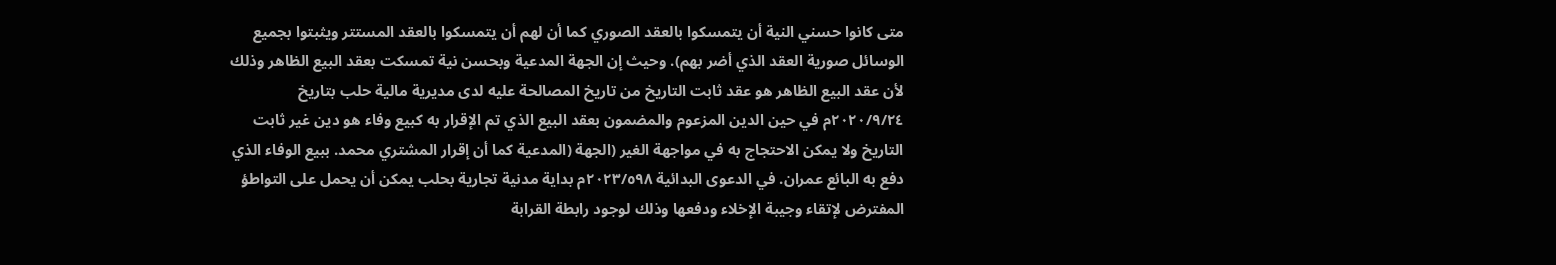متى كانوا حسني النية أن يتمسكوا بالعقد الصوري كما أن لهم أن يتمسكوا بالعقد المستتر ويثبتوا بجميع الوسائل صورية العقد الذي أضر بهم). وحيث إن الجهة المدعية وبحسن نية تمسكت بعقد البيع الظاهر وذلك لأن عقد البيع الظاهر هو عقد ثابت التاريخ من تاريخ المصالحة عليه لدى مديرية مالية حلب بتاريخ ٢٠٢٠/٩/٢٤م في حين الدين المزعوم والمضمون بعقد البيع الذي تم الإقرار به كبيع وفاء هو دين غير ثابت التاريخ ولا يمكن الاحتجاج به في مواجهة الغير (الجهة (المدعية كما أن إقرار المشتري محمد. ببيع الوفاء الذي دفع به البائع عمران. في الدعوى البدائية ٢٠٢٣/٥٩٨م بداية مدنية تجارية بحلب يمكن أن يحمل على التواطؤ المفترض لإتقاء وجيبة الإخلاء ودفعها وذلك لوجود رابطة القرابة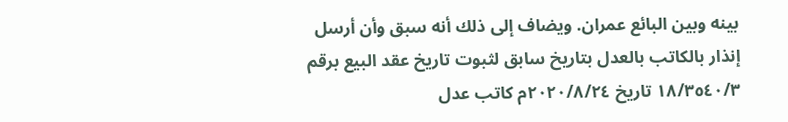بينه وبين البائع عمران. ويضاف إلى ذلك أنه سبق وأن أرسل إنذار بالكاتب بالعدل بتاريخ سابق لثبوت تاريخ عقد البيع برقم ١٨/٣٥٤٠/٣ تاريخ ٢٠٢٠/٨/٢٤م كاتب عدل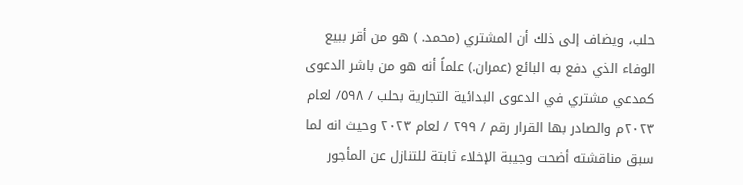حلب، ويضاف إلى ذلك أن المشتري (محمد. ) هو من أقر ببيع الوفاء الذي دفع به البائع (عمران.) علماً أنه هو من باشر الدعوى كمدعي مشتري في الدعوى البدائية التجارية بحلب / ٥٩٨/ لعام ٢٠٢٣م والصادر بها القرار رقم / ٢٩٩ / لعام ٢٠٢٣ وحيث انه لما سبق مناقشته أضحت وجيبة الإخلاء ثابتة للتنازل عن المأجور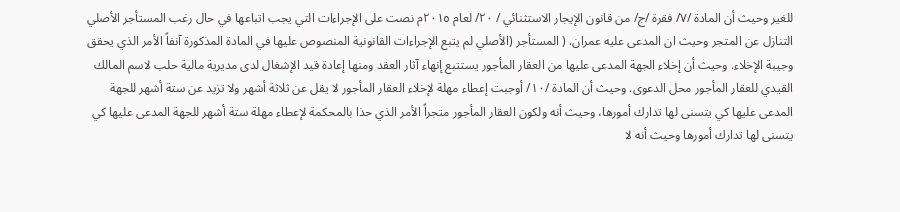للغير وحيث أن المادة /۷/ فقرة /ج/ من قانون الإيجار الاستثنائي / ۲۰/ لعام ٢٠١٥م نصت على الإجراءات التي يجب اتباعها في حال رغب المستأجر الأصلي التنازل عن المتجر وحيث ان المدعى عليه عمران. ( المستأجر (الأصلي لم يتبع الإجراءات القانونية المنصوص عليها في المادة المذكورة آنفاً الأمر الذي يحقق وجيبة الإخلاء. وحيث أن إخلاء الجهة المدعى عليها من العقار المأجور يستتبع إنهاء آثار العقد ومنها إعادة قيد الإشغال لدى مديرية مالية حلب لاسم المالك القيدي للعقار المأجور محل الدعوى. وحيث أن المادة /١٠/ أوجبت إعطاء مهلة لإخلاء العقار المأجور لا يقل عن ثلاثة أشهر ولا تزيد عن ستة أشهر للجهة المدعى عليها كي يتسنى لها تدارك أمورها، وحيث أنه ولكون العقار المأجور متجراً الأمر الذي حذا بالمحكمة لإعطاء مهلة ستة أشهر للجهة المدعى عليها كي يتسنى لها تدارك أمورها وحيث أنه لا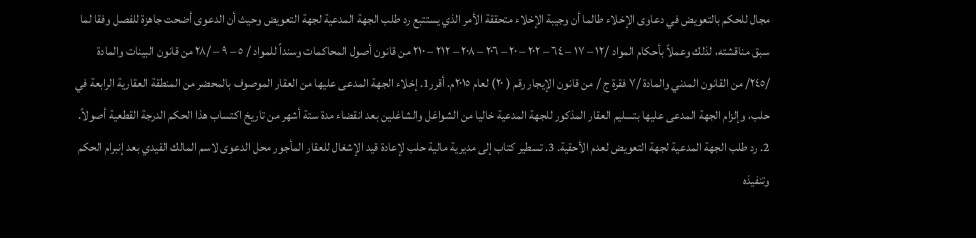مجال للحكم بالتعويض في دعاوى الإخلاء طالما أن وجيبة الإخلاء متحققة الأمر الذي يستتبع رد طلب الجهة المدعية لجهة التعويض وحيث أن الدعوى أضحت جاهزة للفصل وفقا لما سبق مناقشته، لذلك وعملاً بأحكام المواد /١٢ – ١٧ – ٦٤ – ٢٠٢ – ٢٠ – ٢٠٦ – ۲۰۸ – ۲۱۲ – ۲۱۰ من قانون أصول المحاكمات وسنداً للمواد / ٥ – ٩ – /۲۸ من قانون البينات والمادة /٢٤٥/ من القانون المدني والمادة /۷ فقرة ج / من قانون الإيجار رقم ( ٢٠) لعام ٢٠١٥م. أقرر1. إخلاء الجهة المدعى عليها من العقار الموصوف بالمحضر من المنطقة العقارية الرابعة في حلب، وإلزام الجهة المدعى عليها بتسليم العقار المذكور للجهة المدعية خاليا من الشواغل والشاغلين بعد انقضاء مدة ستة أشهر من تاريخ اكتساب هذا الحكم الدرجة القطعية أصولاً. 2. رد طلب الجهة المدعية لجهة التعويض لعدم الأحقية. 3. تسطير كتاب إلى مديرية مالية حلب لإعادة قيد الإشغال للعقار المأجور محل الدعوى لاسم المالك القيدي بعد إنبرام الحكم وتنفيذه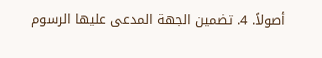أصولاً. 4. تضمين الجهة المدعى عليها الرسوم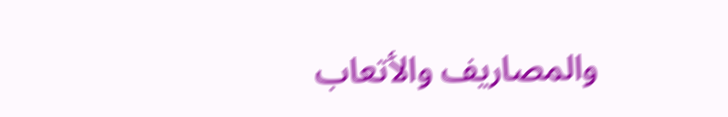والمصاريف والأتعاب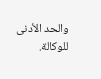والحد الأدنى للوكالة.